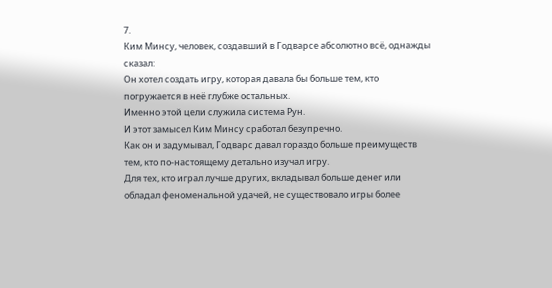7.
Ким Минсу, человек, создавший в Годварсе абсолютно всё, однажды сказал:
Он хотел создать игру, которая давала бы больше тем, кто погружается в неё глубже остальных.
Именно этой цели служила система Рун.
И этот замысел Ким Минсу сработал безупречно.
Как он и задумывал, Годварс давал гораздо больше преимуществ тем, кто по-настоящему детально изучал игру.
Для тех, кто играл лучше других, вкладывал больше денег или обладал феноменальной удачей, не существовало игры более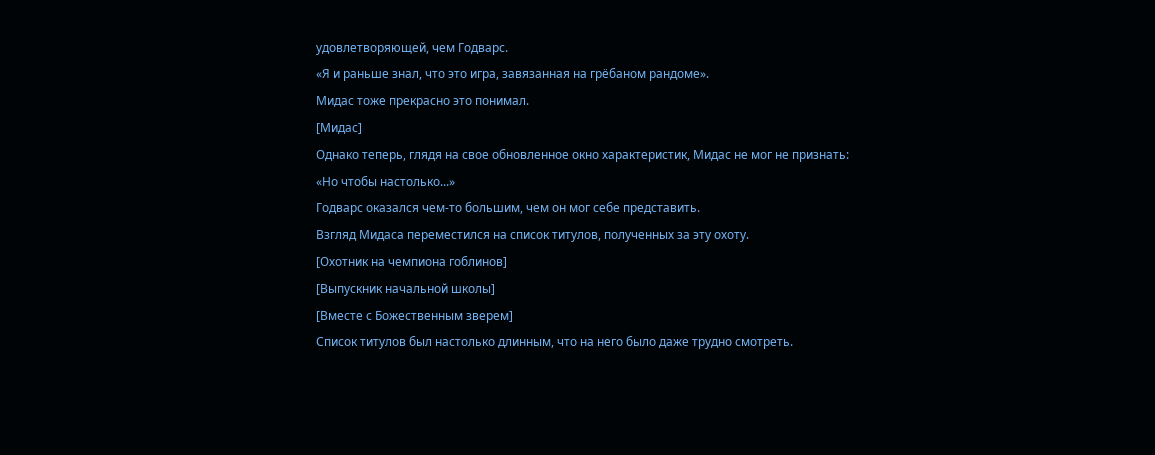удовлетворяющей, чем Годварс.
«Я и раньше знал, что это игра, завязанная на грёбаном рандоме».
Мидас тоже прекрасно это понимал.
[Мидас]
Однако теперь, глядя на свое обновленное окно характеристик, Мидас не мог не признать:
«Но чтобы настолько...»
Годварс оказался чем-то большим, чем он мог себе представить.
Взгляд Мидаса переместился на список титулов, полученных за эту охоту.
[Охотник на чемпиона гоблинов]
[Выпускник начальной школы]
[Вместе с Божественным зверем]
Список титулов был настолько длинным, что на него было даже трудно смотреть.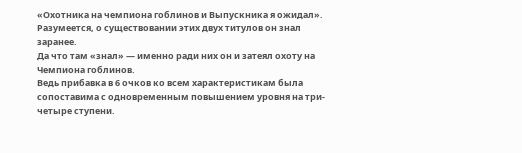«Охотника на чемпиона гоблинов и Выпускника я ожидал».
Разумеется, о существовании этих двух титулов он знал заранее.
Да что там «знал» — именно ради них он и затеял охоту на Чемпиона гоблинов.
Ведь прибавка в 6 очков ко всем характеристикам была сопоставима с одновременным повышением уровня на три-четыре ступени.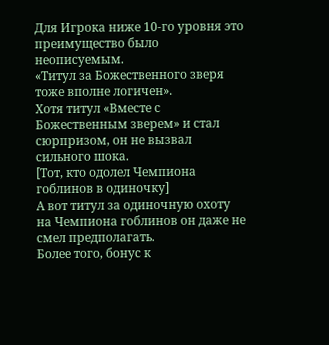Для Игрока ниже 10-го уровня это преимущество было неописуемым.
«Титул за Божественного зверя тоже вполне логичен».
Хотя титул «Вместе с Божественным зверем» и стал сюрпризом, он не вызвал сильного шока.
[Тот, кто одолел Чемпиона гоблинов в одиночку]
А вот титул за одиночную охоту на Чемпиона гоблинов он даже не смел предполагать.
Более того, бонус к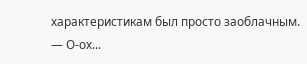характеристикам был просто заоблачным.
— О-ох...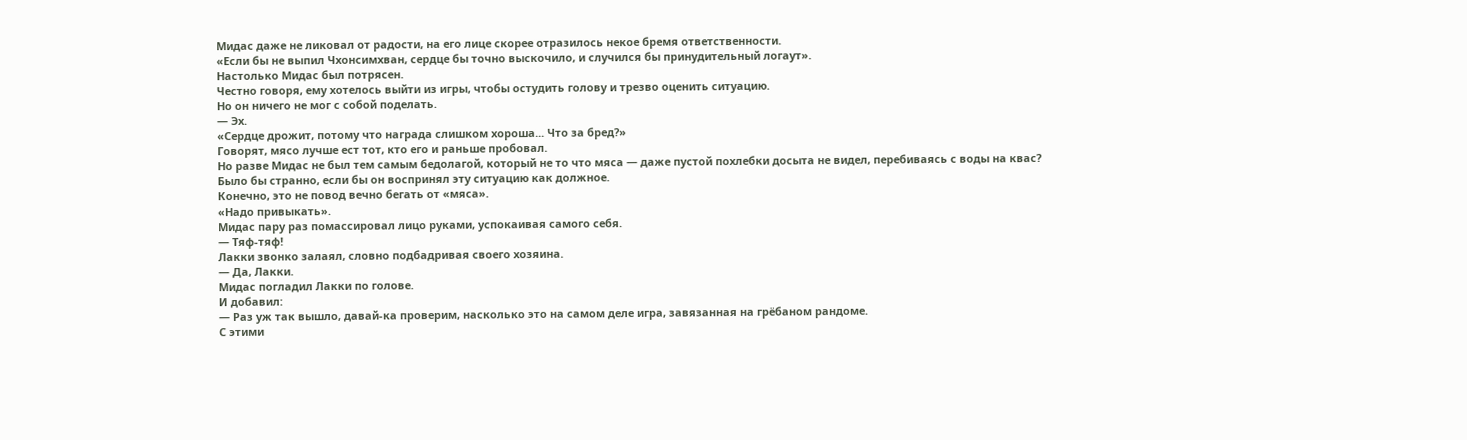Мидас даже не ликовал от радости, на его лице скорее отразилось некое бремя ответственности.
«Если бы не выпил Чхонсимхван, сердце бы точно выскочило, и случился бы принудительный логаут».
Настолько Мидас был потрясен.
Честно говоря, ему хотелось выйти из игры, чтобы остудить голову и трезво оценить ситуацию.
Но он ничего не мог с собой поделать.
— Эх.
«Сердце дрожит, потому что награда слишком хороша... Что за бред?»
Говорят, мясо лучше ест тот, кто его и раньше пробовал.
Но разве Мидас не был тем самым бедолагой, который не то что мяса — даже пустой похлебки досыта не видел, перебиваясь с воды на квас?
Было бы странно, если бы он воспринял эту ситуацию как должное.
Конечно, это не повод вечно бегать от «мяса».
«Надо привыкать».
Мидас пару раз помассировал лицо руками, успокаивая самого себя.
— Тяф-тяф!
Лакки звонко залаял, словно подбадривая своего хозяина.
— Да, Лакки.
Мидас погладил Лакки по голове.
И добавил:
— Раз уж так вышло, давай-ка проверим, насколько это на самом деле игра, завязанная на грёбаном рандоме.
С этими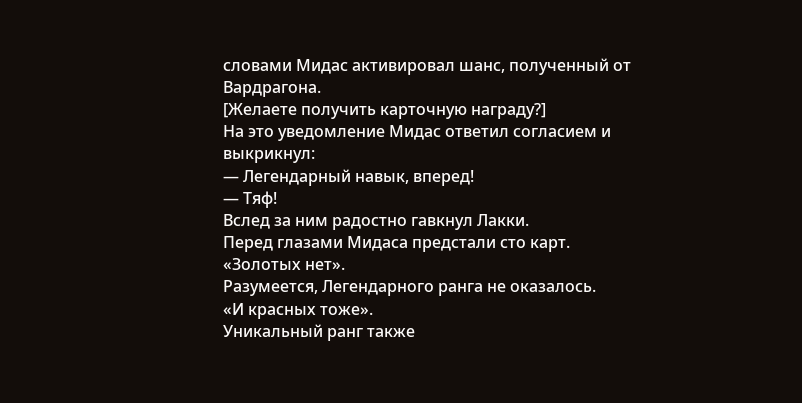словами Мидас активировал шанс, полученный от Вардрагона.
[Желаете получить карточную награду?]
На это уведомление Мидас ответил согласием и выкрикнул:
— Легендарный навык, вперед!
— Тяф!
Вслед за ним радостно гавкнул Лакки.
Перед глазами Мидаса предстали сто карт.
«Золотых нет».
Разумеется, Легендарного ранга не оказалось.
«И красных тоже».
Уникальный ранг также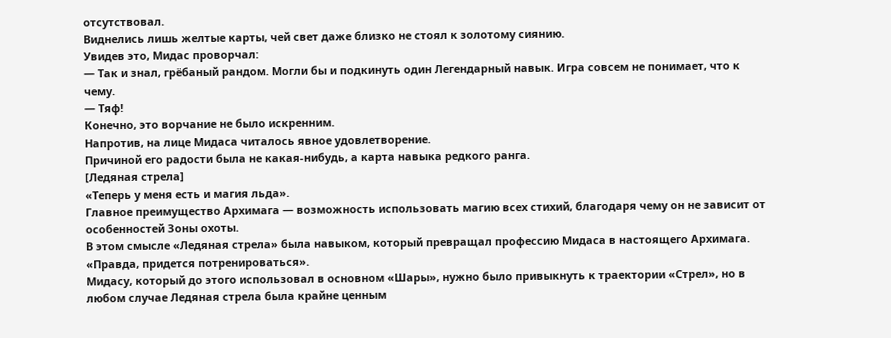отсутствовал.
Виднелись лишь желтые карты, чей свет даже близко не стоял к золотому сиянию.
Увидев это, Мидас проворчал:
— Так и знал, грёбаный рандом. Могли бы и подкинуть один Легендарный навык. Игра совсем не понимает, что к чему.
— Тяф!
Конечно, это ворчание не было искренним.
Напротив, на лице Мидаса читалось явное удовлетворение.
Причиной его радости была не какая-нибудь, а карта навыка редкого ранга.
[Ледяная стрела]
«Теперь у меня есть и магия льда».
Главное преимущество Архимага — возможность использовать магию всех стихий, благодаря чему он не зависит от особенностей Зоны охоты.
В этом смысле «Ледяная стрела» была навыком, который превращал профессию Мидаса в настоящего Архимага.
«Правда, придется потренироваться».
Мидасу, который до этого использовал в основном «Шары», нужно было привыкнуть к траектории «Стрел», но в любом случае Ледяная стрела была крайне ценным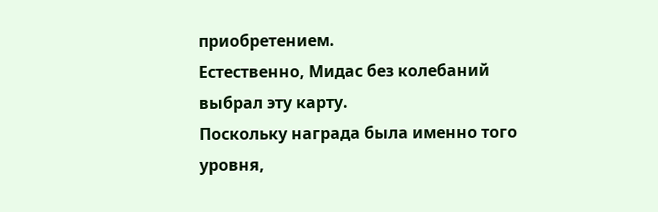приобретением.
Естественно, Мидас без колебаний выбрал эту карту.
Поскольку награда была именно того уровня,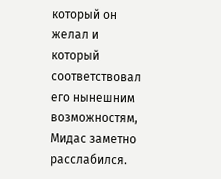который он желал и который соответствовал его нынешним возможностям, Мидас заметно расслабился.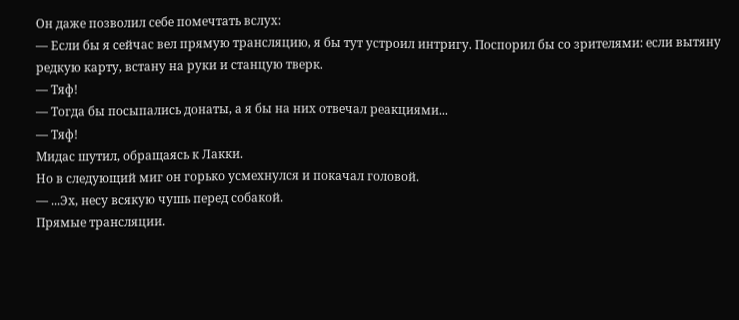Он даже позволил себе помечтать вслух:
— Если бы я сейчас вел прямую трансляцию, я бы тут устроил интригу. Поспорил бы со зрителями: если вытяну редкую карту, встану на руки и станцую тверк.
— Тяф!
— Тогда бы посыпались донаты, а я бы на них отвечал реакциями...
— Тяф!
Мидас шутил, обращаясь к Лакки.
Но в следующий миг он горько усмехнулся и покачал головой.
— ...Эх, несу всякую чушь перед собакой.
Прямые трансляции.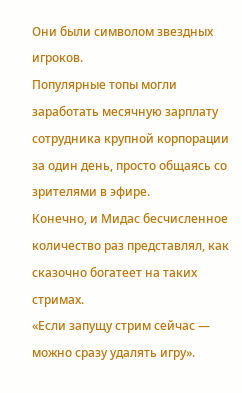Они были символом звездных игроков.
Популярные топы могли заработать месячную зарплату сотрудника крупной корпорации за один день, просто общаясь со зрителями в эфире.
Конечно, и Мидас бесчисленное количество раз представлял, как сказочно богатеет на таких стримах.
«Если запущу стрим сейчас — можно сразу удалять игру».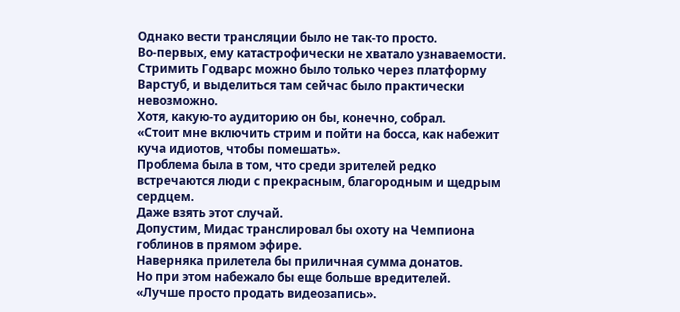Однако вести трансляции было не так-то просто.
Во-первых, ему катастрофически не хватало узнаваемости.
Стримить Годварс можно было только через платформу Варстуб, и выделиться там сейчас было практически невозможно.
Хотя, какую-то аудиторию он бы, конечно, собрал.
«Стоит мне включить стрим и пойти на босса, как набежит куча идиотов, чтобы помешать».
Проблема была в том, что среди зрителей редко встречаются люди с прекрасным, благородным и щедрым сердцем.
Даже взять этот случай.
Допустим, Мидас транслировал бы охоту на Чемпиона гоблинов в прямом эфире.
Наверняка прилетела бы приличная сумма донатов.
Но при этом набежало бы еще больше вредителей.
«Лучше просто продать видеозапись».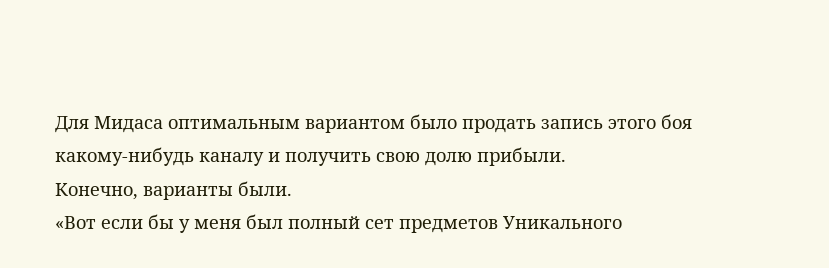Для Мидаса оптимальным вариантом было продать запись этого боя какому-нибудь каналу и получить свою долю прибыли.
Конечно, варианты были.
«Вот если бы у меня был полный сет предметов Уникального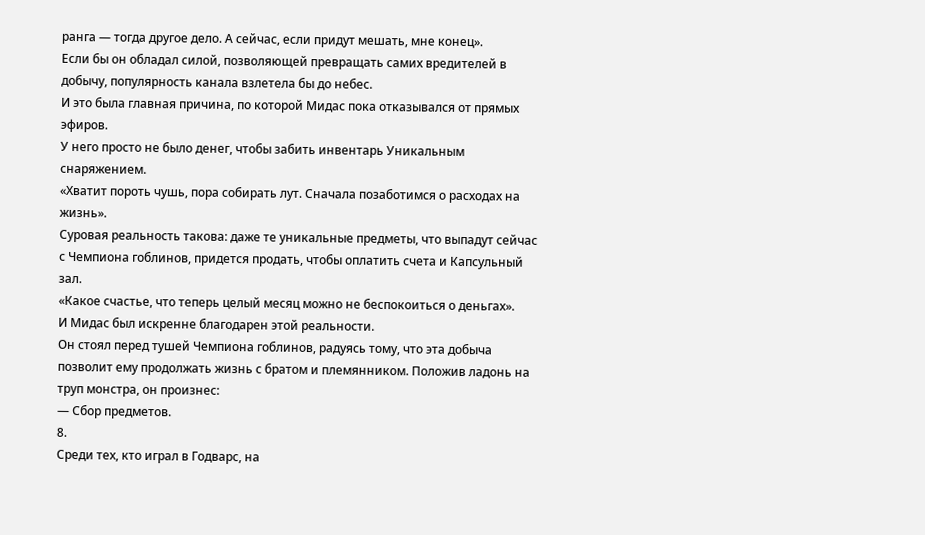ранга — тогда другое дело. А сейчас, если придут мешать, мне конец».
Если бы он обладал силой, позволяющей превращать самих вредителей в добычу, популярность канала взлетела бы до небес.
И это была главная причина, по которой Мидас пока отказывался от прямых эфиров.
У него просто не было денег, чтобы забить инвентарь Уникальным снаряжением.
«Хватит пороть чушь, пора собирать лут. Сначала позаботимся о расходах на жизнь».
Суровая реальность такова: даже те уникальные предметы, что выпадут сейчас с Чемпиона гоблинов, придется продать, чтобы оплатить счета и Капсульный зал.
«Какое счастье, что теперь целый месяц можно не беспокоиться о деньгах».
И Мидас был искренне благодарен этой реальности.
Он стоял перед тушей Чемпиона гоблинов, радуясь тому, что эта добыча позволит ему продолжать жизнь с братом и племянником. Положив ладонь на труп монстра, он произнес:
— Сбор предметов.
8.
Среди тех, кто играл в Годварс, на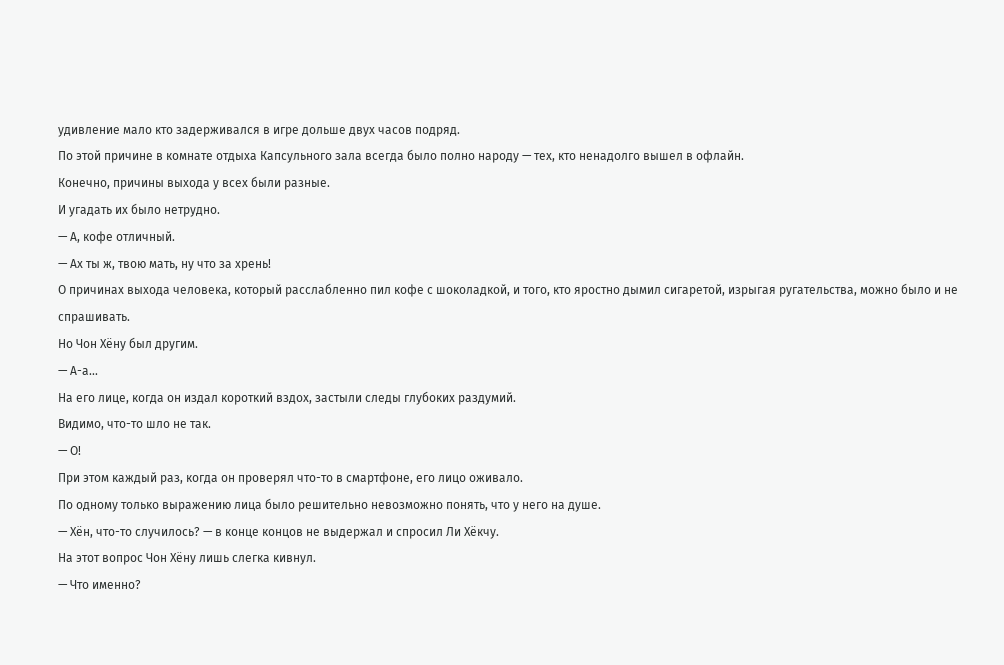удивление мало кто задерживался в игре дольше двух часов подряд.
По этой причине в комнате отдыха Капсульного зала всегда было полно народу — тех, кто ненадолго вышел в офлайн.
Конечно, причины выхода у всех были разные.
И угадать их было нетрудно.
— А, кофе отличный.
— Ах ты ж, твою мать, ну что за хрень!
О причинах выхода человека, который расслабленно пил кофе с шоколадкой, и того, кто яростно дымил сигаретой, изрыгая ругательства, можно было и не спрашивать.
Но Чон Хёну был другим.
— А-а...
На его лице, когда он издал короткий вздох, застыли следы глубоких раздумий.
Видимо, что-то шло не так.
— О!
При этом каждый раз, когда он проверял что-то в смартфоне, его лицо оживало.
По одному только выражению лица было решительно невозможно понять, что у него на душе.
— Хён, что-то случилось? — в конце концов не выдержал и спросил Ли Хёкчу.
На этот вопрос Чон Хёну лишь слегка кивнул.
— Что именно?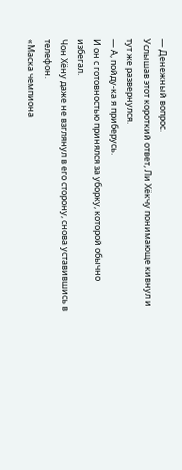— Денежный вопрос.
Услышав этот короткий ответ, Ли Хёкчу понимающе кивнул и тут же развернулся.
— А, пойду-ка я приберусь.
И он с готовностью принялся за уборку, которой обычно избегал.
Чон Хёну даже не взглянул в его сторону, снова уставившись в телефон.
«Маска чемпиона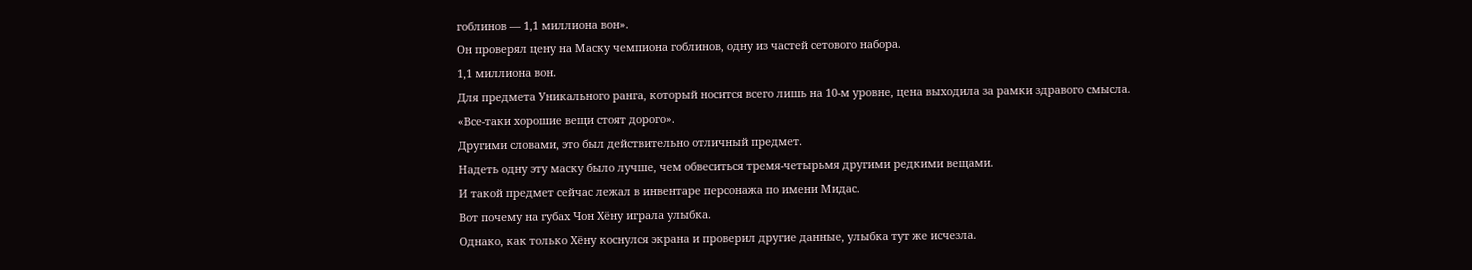гоблинов — 1,1 миллиона вон».
Он проверял цену на Маску чемпиона гоблинов, одну из частей сетового набора.
1,1 миллиона вон.
Для предмета Уникального ранга, который носится всего лишь на 10-м уровне, цена выходила за рамки здравого смысла.
«Все-таки хорошие вещи стоят дорого».
Другими словами, это был действительно отличный предмет.
Надеть одну эту маску было лучше, чем обвеситься тремя-четырьмя другими редкими вещами.
И такой предмет сейчас лежал в инвентаре персонажа по имени Мидас.
Вот почему на губах Чон Хёну играла улыбка.
Однако, как только Хёну коснулся экрана и проверил другие данные, улыбка тут же исчезла.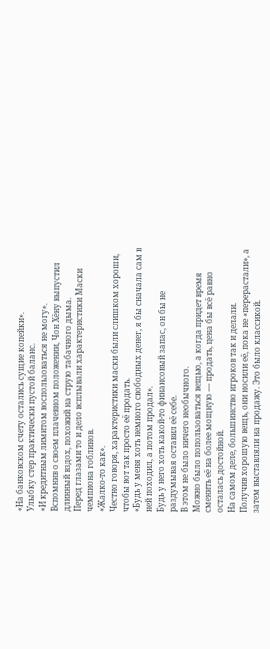«На банковском счету остались сущие копейки».
Улыбку стер практически пустой баланс.
«И кредитным лимитом воспользоваться не могу».
Вспомнив о своем плачевном положении, Чон Хёну выпустил длинный вздох, похожий на струю табачного дыма.
Перед глазами то и дело всплывали характеристики Маски чемпиона гоблинов.
«Жалко-то как».
Честно говоря, характеристики маски были слишком хороши, чтобы вот так просто её продать.
«Будь у меня хоть немного свободных денег, я бы сначала сам в ней походил, а потом продал».
Будь у него хоть какой-то финансовый запас, он бы не раздумывая оставил её себе.
В этом не было ничего необычного.
Можно было попользоваться вещью, а когда придет время сменить её на более мощную — продать, цена бы всё равно осталась достойной.
На самом деле, большинство игроков так и делали.
Получив хорошую вещь, они носили её, пока не «перерастали», а затем выставляли на продажу. Это было классикой.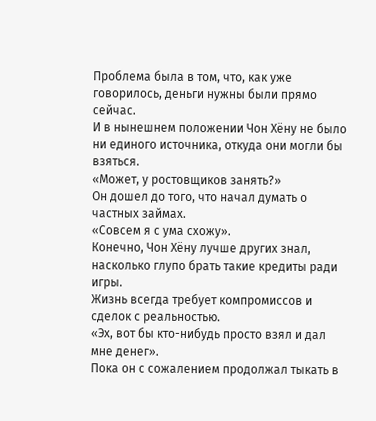Проблема была в том, что, как уже говорилось, деньги нужны были прямо сейчас.
И в нынешнем положении Чон Хёну не было ни единого источника, откуда они могли бы взяться.
«Может, у ростовщиков занять?»
Он дошел до того, что начал думать о частных займах.
«Совсем я с ума схожу».
Конечно, Чон Хёну лучше других знал, насколько глупо брать такие кредиты ради игры.
Жизнь всегда требует компромиссов и сделок с реальностью.
«Эх, вот бы кто-нибудь просто взял и дал мне денег».
Пока он с сожалением продолжал тыкать в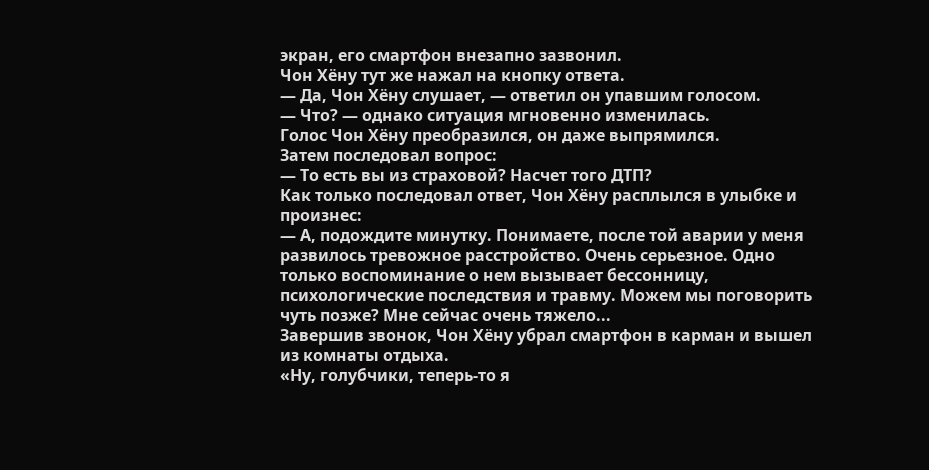экран, его смартфон внезапно зазвонил.
Чон Хёну тут же нажал на кнопку ответа.
— Да, Чон Хёну слушает, — ответил он упавшим голосом.
— Что? — однако ситуация мгновенно изменилась.
Голос Чон Хёну преобразился, он даже выпрямился.
Затем последовал вопрос:
— То есть вы из страховой? Насчет того ДТП?
Как только последовал ответ, Чон Хёну расплылся в улыбке и произнес:
— А, подождите минутку. Понимаете, после той аварии у меня развилось тревожное расстройство. Очень серьезное. Одно только воспоминание о нем вызывает бессонницу, психологические последствия и травму. Можем мы поговорить чуть позже? Мне сейчас очень тяжело...
Завершив звонок, Чон Хёну убрал смартфон в карман и вышел из комнаты отдыха.
«Ну, голубчики, теперь-то я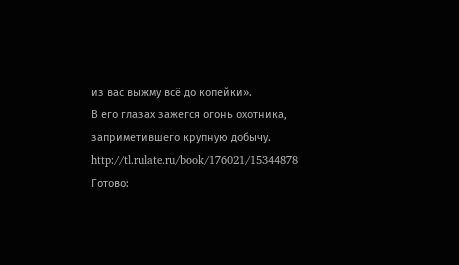из вас выжму всё до копейки».
В его глазах зажегся огонь охотника, заприметившего крупную добычу.
http://tl.rulate.ru/book/176021/15344878
Готово: